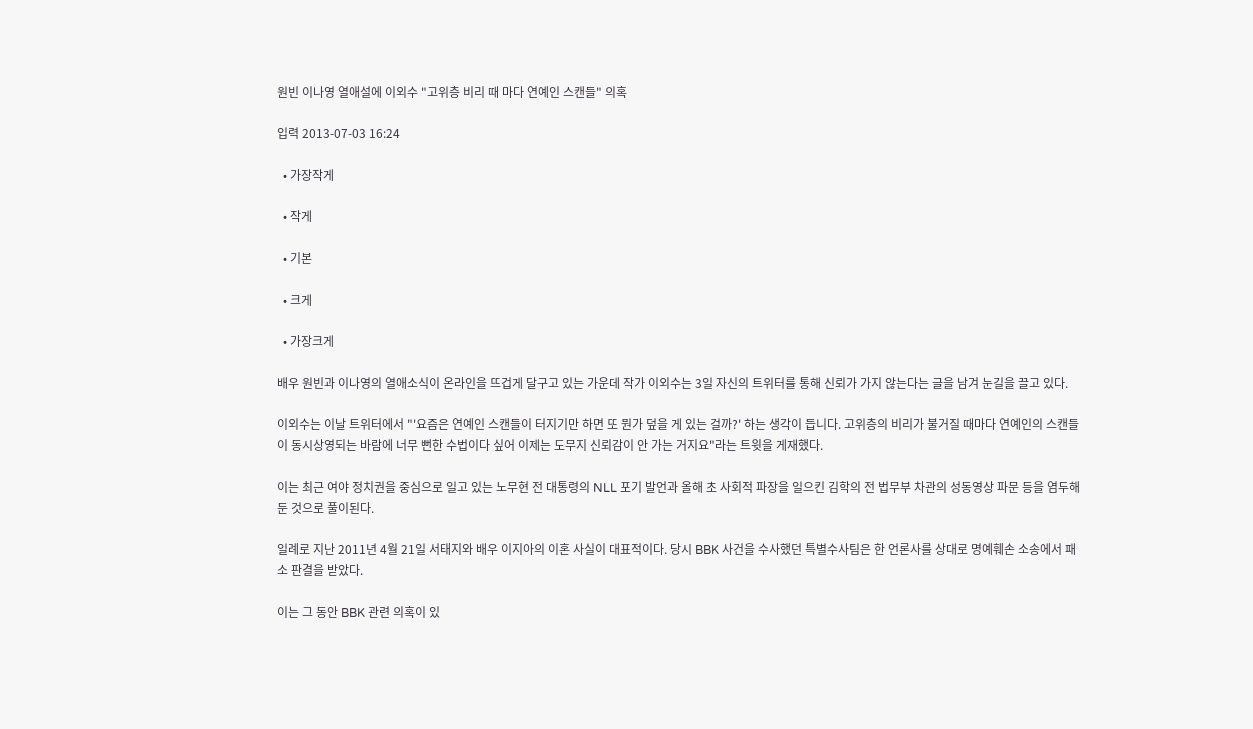원빈 이나영 열애설에 이외수 "고위층 비리 때 마다 연예인 스캔들" 의혹

입력 2013-07-03 16:24

  • 가장작게

  • 작게

  • 기본

  • 크게

  • 가장크게

배우 원빈과 이나영의 열애소식이 온라인을 뜨겁게 달구고 있는 가운데 작가 이외수는 3일 자신의 트위터를 통해 신뢰가 가지 않는다는 글을 남겨 눈길을 끌고 있다.

이외수는 이날 트위터에서 "'요즘은 연예인 스캔들이 터지기만 하면 또 뭔가 덮을 게 있는 걸까?' 하는 생각이 듭니다. 고위층의 비리가 불거질 때마다 연예인의 스캔들이 동시상영되는 바람에 너무 뻔한 수법이다 싶어 이제는 도무지 신뢰감이 안 가는 거지요"라는 트윗을 게재했다.

이는 최근 여야 정치권을 중심으로 일고 있는 노무현 전 대통령의 NLL 포기 발언과 올해 초 사회적 파장을 일으킨 김학의 전 법무부 차관의 성동영상 파문 등을 염두해 둔 것으로 풀이된다.

일례로 지난 2011년 4월 21일 서태지와 배우 이지아의 이혼 사실이 대표적이다. 당시 BBK 사건을 수사했던 특별수사팀은 한 언론사를 상대로 명예훼손 소송에서 패소 판결을 받았다.

이는 그 동안 BBK 관련 의혹이 있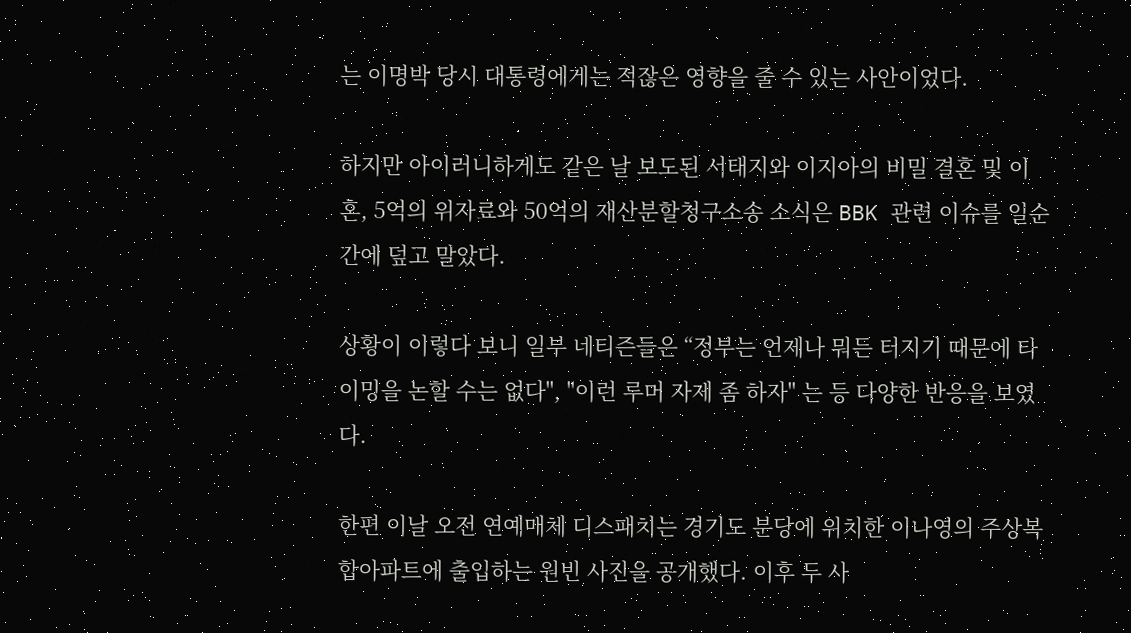는 이명박 당시 대통령에게는 적잖은 영향을 줄 수 있는 사안이었다.

하지만 아이러니하게도 같은 날 보도된 서태지와 이지아의 비밀 결혼 및 이혼, 5억의 위자료와 50억의 재산분할청구소송 소식은 BBK 관련 이슈를 일순간에 덮고 말았다.

상황이 이렇다 보니 일부 네티즌들은 “정부는 언제나 뭐든 터지기 때문에 타이밍을 논할 수는 없다", "이런 루머 자제 좀 하자" 는 등 다양한 반응을 보였다.

한편 이날 오전 연예매체 디스패치는 경기도 분당에 위치한 이나영의 주상복합아파트에 출입하는 원빈 사진을 공개했다. 이후 두 사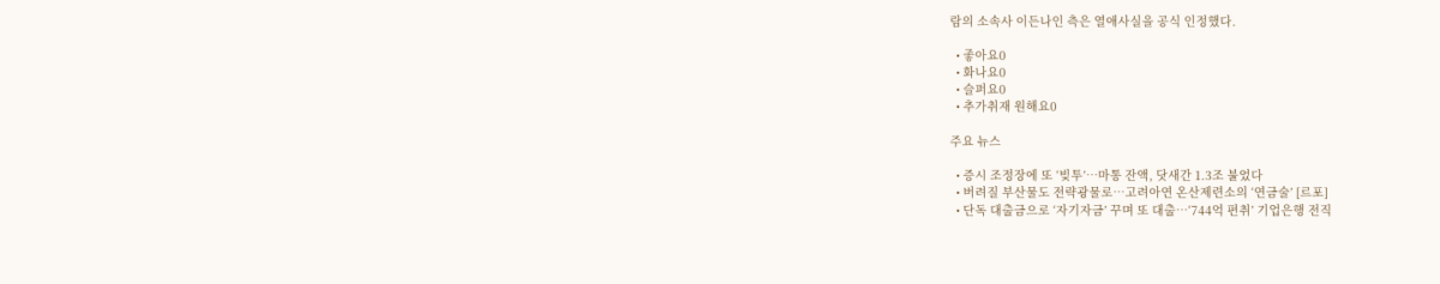람의 소속사 이든나인 측은 열애사실을 공식 인정했다.

  • 좋아요0
  • 화나요0
  • 슬퍼요0
  • 추가취재 원해요0

주요 뉴스

  • 증시 조정장에 또 ‘빚투’…마통 잔액, 닷새간 1.3조 불었다
  • 버려질 부산물도 전략광물로…고려아연 온산제련소의 ‘연금술’ [르포]
  • 단독 대출금으로 ‘자기자금’ 꾸며 또 대출…‘744억 편취’ 기업은행 전직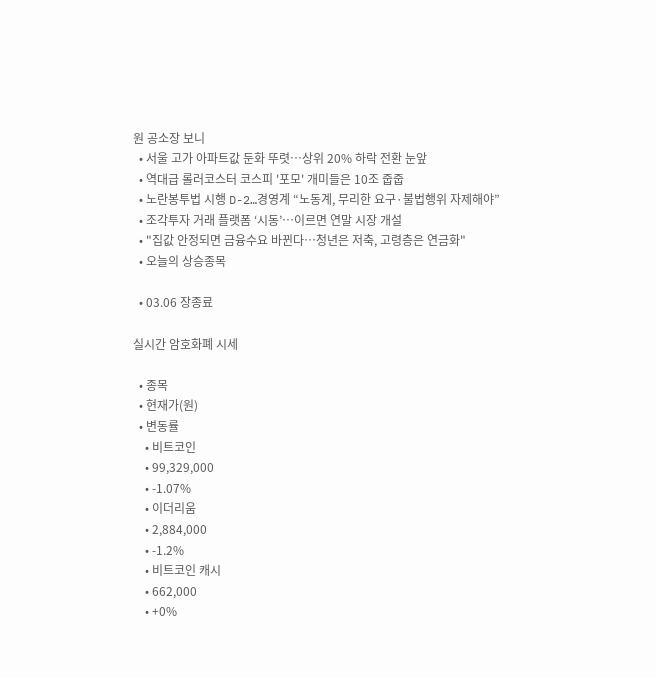원 공소장 보니
  • 서울 고가 아파트값 둔화 뚜렷⋯상위 20% 하락 전환 눈앞
  • 역대급 롤러코스터 코스피 '포모' 개미들은 10조 줍줍
  • 노란봉투법 시행 D-2…경영계 “노동계, 무리한 요구·불법행위 자제해야”
  • 조각투자 거래 플랫폼 ‘시동’…이르면 연말 시장 개설
  • "집값 안정되면 금융수요 바뀐다…청년은 저축, 고령층은 연금화"
  • 오늘의 상승종목

  • 03.06 장종료

실시간 암호화폐 시세

  • 종목
  • 현재가(원)
  • 변동률
    • 비트코인
    • 99,329,000
    • -1.07%
    • 이더리움
    • 2,884,000
    • -1.2%
    • 비트코인 캐시
    • 662,000
    • +0%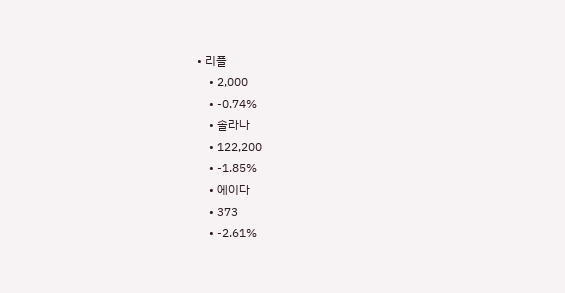• 리플
    • 2,000
    • -0.74%
    • 솔라나
    • 122,200
    • -1.85%
    • 에이다
    • 373
    • -2.61%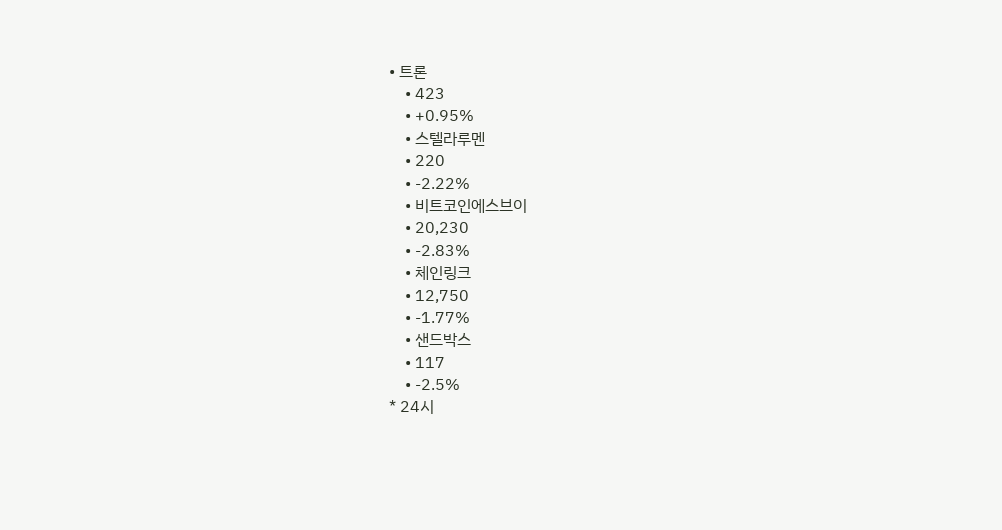• 트론
    • 423
    • +0.95%
    • 스텔라루멘
    • 220
    • -2.22%
    • 비트코인에스브이
    • 20,230
    • -2.83%
    • 체인링크
    • 12,750
    • -1.77%
    • 샌드박스
    • 117
    • -2.5%
* 24시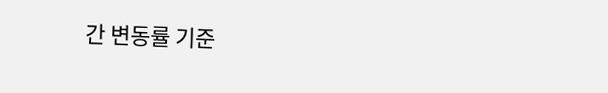간 변동률 기준